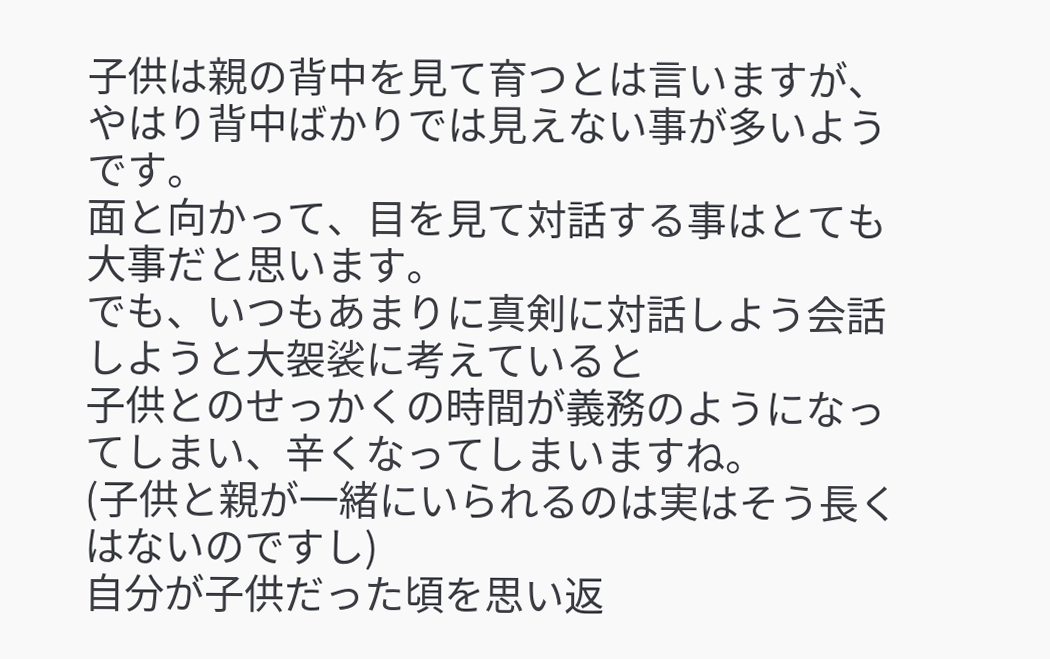子供は親の背中を見て育つとは言いますが、やはり背中ばかりでは見えない事が多いようです。
面と向かって、目を見て対話する事はとても大事だと思います。
でも、いつもあまりに真剣に対話しよう会話しようと大袈裟に考えていると
子供とのせっかくの時間が義務のようになってしまい、辛くなってしまいますね。
(子供と親が一緒にいられるのは実はそう長くはないのですし)
自分が子供だった頃を思い返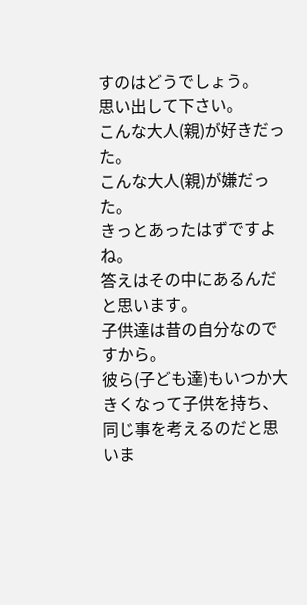すのはどうでしょう。
思い出して下さい。
こんな大人(親)が好きだった。
こんな大人(親)が嫌だった。
きっとあったはずですよね。
答えはその中にあるんだと思います。
子供達は昔の自分なのですから。
彼ら(子ども達)もいつか大きくなって子供を持ち、同じ事を考えるのだと思いま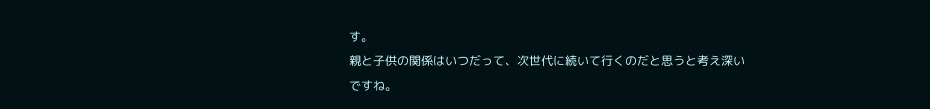す。
親と子供の関係はいつだって、次世代に続いて行くのだと思うと考え深いですね。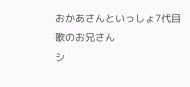おかあさんといっしょ7代目歌のお兄さん
シ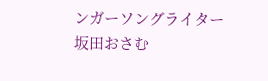ンガーソングライター
坂田おさむ